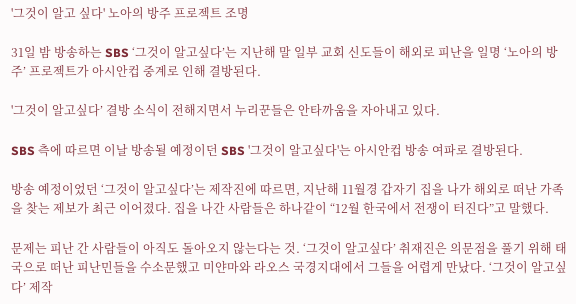'그것이 알고 싶다' 노아의 방주 프로젝트 조명

31일 밤 방송하는 SBS ‘그것이 알고싶다’는 지난해 말 일부 교회 신도들이 해외로 피난을 일명 ‘노아의 방주’ 프로젝트가 아시안컵 중계로 인해 결방된다.

'그것이 알고싶다’ 결방 소식이 전해지면서 누리꾼들은 안타까움을 자아내고 있다.

SBS 측에 따르면 이날 방송될 예정이던 SBS '그것이 알고싶다'는 아시안컵 방송 여파로 결방된다.

방송 예정이었던 ‘그것이 알고싶다’는 제작진에 따르면, 지난해 11월경 갑자기 집을 나가 해외로 떠난 가족을 찾는 제보가 최근 이어졌다. 집을 나간 사람들은 하나같이 “12월 한국에서 전쟁이 터진다”고 말했다.

문제는 피난 간 사람들이 아직도 돌아오지 않는다는 것. ‘그것이 알고싶다’ 취재진은 의문점을 풀기 위해 태국으로 떠난 피난민들을 수소문했고 미얀마와 라오스 국경지대에서 그들을 어렵게 만났다. ‘그것이 알고싶다’ 제작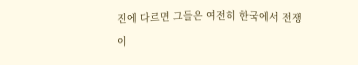진에 다르면 그들은 여전히 한국에서 전쟁이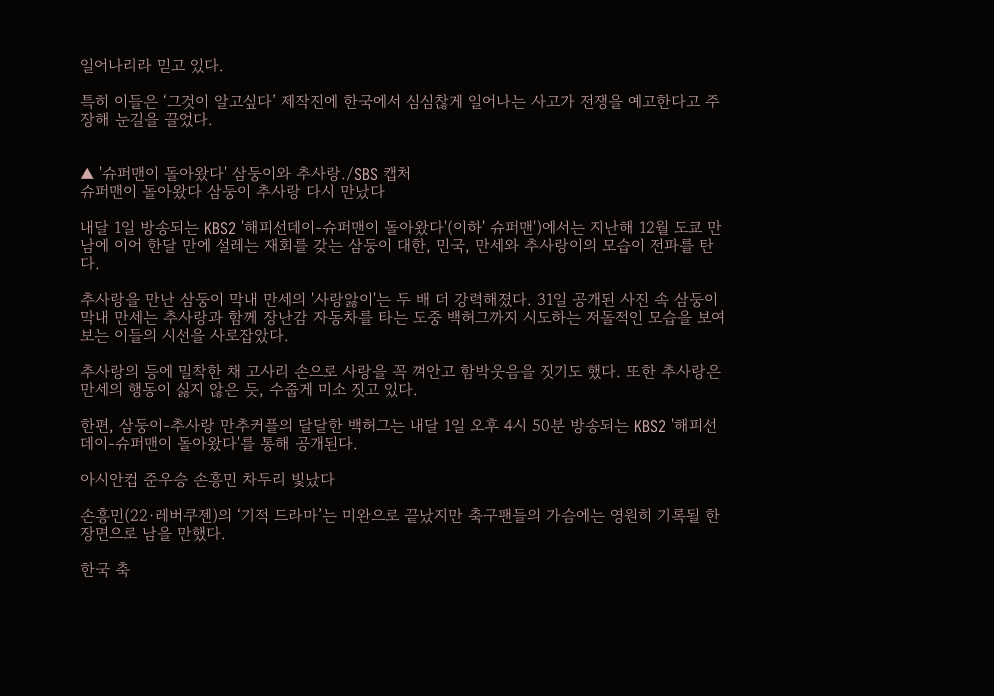일어나리라 믿고 있다.

특히 이들은 ‘그것이 알고싶다’ 제작진에 한국에서 심심찮게 일어나는 사고가 전쟁을 예고한다고 주장해 눈길을 끌었다.


▲ '슈퍼맨이 돌아왔다' 삼둥이와 추사랑./SBS 캡처
슈퍼맨이 돌아왔다 삼둥이 추사랑 다시 만났다

내달 1일 방송되는 KBS2 '해피선데이-슈퍼맨이 돌아왔다'(이하' 슈퍼맨')에서는 지난해 12월 도쿄 만남에 이어 한달 만에 설레는 재회를 갖는 삼둥이 대한, 민국, 만세와 추사랑이의 모습이 전파를 탄다.

추사랑을 만난 삼둥이 막내 만세의 '사랑앓이'는 두 배 더 강력해졌다. 31일 공개된 사진 속 삼둥이 막내 만세는 추사랑과 함께 장난감 자동차를 타는 도중 백허그까지 시도하는 저돌적인 모습을 보여 보는 이들의 시선을 사로잡았다.

추사랑의 등에 밀착한 채 고사리 손으로 사랑을 꼭 껴안고 함박웃음을 짓기도 했다. 또한 추사랑은 만세의 행동이 싫지 않은 듯, 수줍게 미소 짓고 있다.

한편, 삼둥이-추사랑 만추커플의 달달한 백허그는 내달 1일 오후 4시 50분 방송되는 KBS2 '해피선데이-슈퍼맨이 돌아왔다'를 통해 공개된다.

아시안컵 준우승 손흥민 차두리 빛났다

손흥민(22·레버쿠젠)의 ‘기적 드라마’는 미완으로 끝났지만 축구팬들의 가슴에는 영원히 기록될 한 장면으로 남을 만했다.

한국 축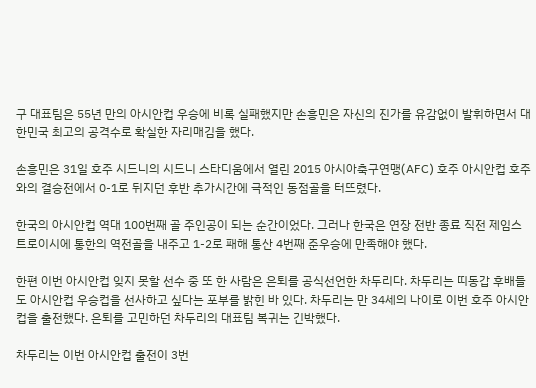구 대표팀은 55년 만의 아시안컵 우승에 비록 실패했지만 손흥민은 자신의 진가를 유감없이 발휘하면서 대한민국 최고의 공격수로 확실한 자리매김을 했다.

손흥민은 31일 호주 시드니의 시드니 스타디움에서 열린 2015 아시아축구연맹(AFC) 호주 아시안컵 호주와의 결승전에서 0-1로 뒤지던 후반 추가시간에 극적인 동점골을 터뜨렸다.

한국의 아시안컵 역대 100번째 골 주인공이 되는 순간이었다. 그러나 한국은 연장 전반 종료 직전 제임스 트로이시에 통한의 역전골을 내주고 1-2로 패해 통산 4번째 준우승에 만족해야 했다.

한편 이번 아시안컵 잊지 못할 선수 중 또 한 사람은 은퇴를 공식선언한 차두리다. 차두리는 띠동갑 후배들도 아시안컵 우승컵을 선사하고 싶다는 포부를 밝힌 바 있다. 차두리는 만 34세의 나이로 이번 호주 아시안컵을 출전했다. 은퇴를 고민하던 차두리의 대표팀 복귀는 긴박했다.

차두리는 이번 아시안컵 출전이 3번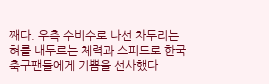째다. 우측 수비수로 나선 차두리는 혀를 내두르는 체력과 스피드로 한국 축구팬들에게 기쁨을 선사했다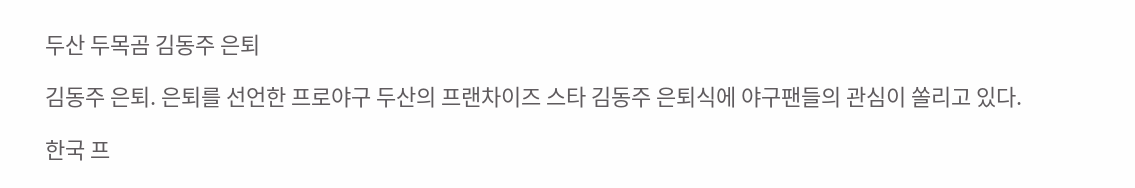두산 두목곰 김동주 은퇴

김동주 은퇴. 은퇴를 선언한 프로야구 두산의 프랜차이즈 스타 김동주 은퇴식에 야구팬들의 관심이 쏠리고 있다.

한국 프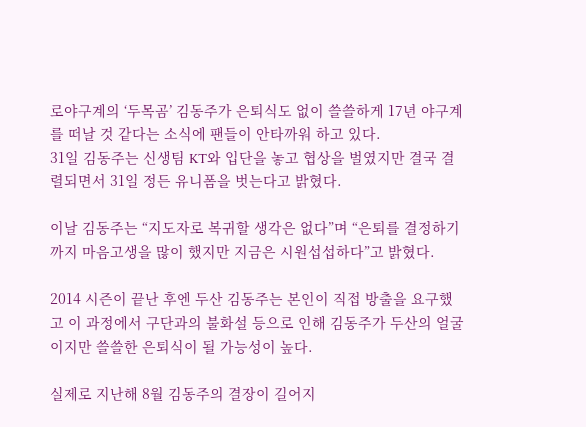로야구계의 ‘두목곰’ 김동주가 은퇴식도 없이 쓸쓸하게 17년 야구계를 떠날 것 같다는 소식에 팬들이 안타까워 하고 있다.
31일 김동주는 신생팀 KT와 입단을 놓고 협상을 벌였지만 결국 결렬되면서 31일 정든 유니폼을 벗는다고 밝혔다.

이날 김동주는 “지도자로 복귀할 생각은 없다”며 “은퇴를 결정하기까지 마음고생을 많이 했지만 지금은 시원섭섭하다”고 밝혔다.

2014 시즌이 끝난 후엔 두산 김동주는 본인이 직접 방출을 요구했고 이 과정에서 구단과의 불화설 등으로 인해 김동주가 두산의 얼굴이지만 쓸쓸한 은퇴식이 될 가능성이 높다.

실제로 지난해 8월 김동주의 결장이 길어지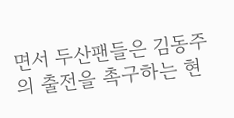면서 두산팬들은 김동주의 출전을 촉구하는 현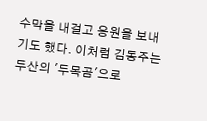수막을 내걸고 응원을 보내기도 했다. 이처럼 김동주는 두산의 '두목곰'으로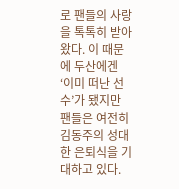로 팬들의 사랑을 톡톡히 받아왔다. 이 때문에 두산에겐 ‘이미 떠난 선수’가 됐지만 팬들은 여전히 김동주의 성대한 은퇴식을 기대하고 있다.